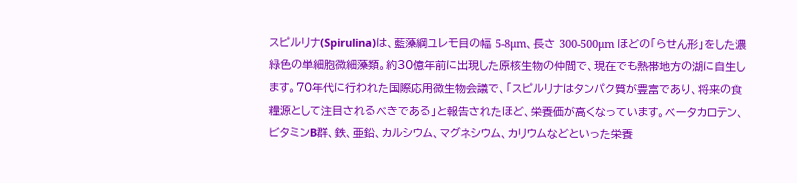スピルリナ(Spirulina)は、藍藻綱ユレモ目の幅 5-8μm、長さ 300-500μm ほどの「らせん形」をした濃緑色の単細胞微細藻類。約30億年前に出現した原核生物の仲間で、現在でも熱帯地方の湖に自生します。70年代に行われた国際応用微生物会議で、「スピルリナはタンパク質が豊富であり、将来の食糧源として注目されるべきである」と報告されたほど、栄養価が高くなっています。ベータカロテン、ビタミンB群、鉄、亜鉛、カルシウム、マグネシウム、カリウムなどといった栄養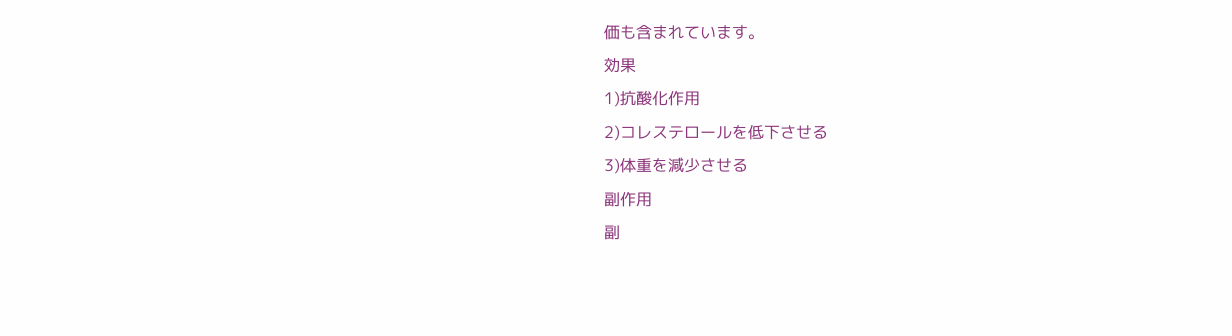価も含まれています。
効果
1)抗酸化作用
2)コレステロールを低下させる
3)体重を減少させる
副作用
副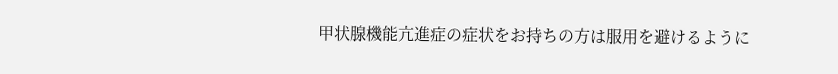甲状腺機能亢進症の症状をお持ちの方は服用を避けるように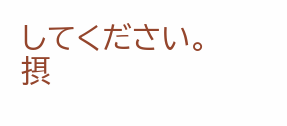してください。
摂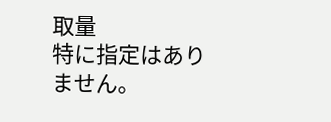取量
特に指定はありません。